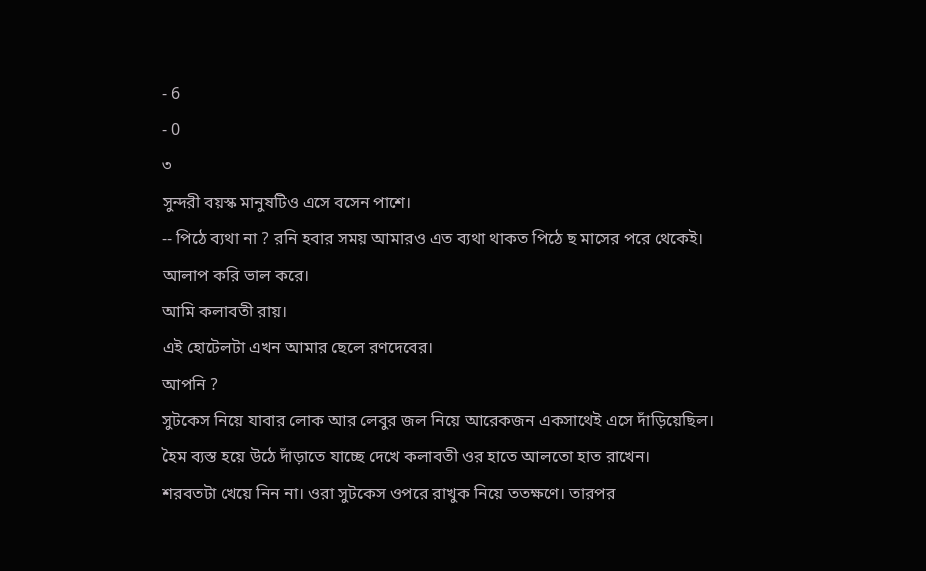- 6
- 0
৩
সুন্দরী বয়স্ক মানুষটিও এসে বসেন পাশে।
-- পিঠে ব্যথা না ? রনি হবার সময় আমারও এত ব্যথা থাকত পিঠে ছ মাসের পরে থেকেই।
আলাপ করি ভাল করে।
আমি কলাবতী রায়।
এই হোটেলটা এখন আমার ছেলে রণদেবের।
আপনি ?
সুটকেস নিয়ে যাবার লোক আর লেবুর জল নিয়ে আরেকজন একসাথেই এসে দাঁড়িয়েছিল।
হৈম ব্যস্ত হয়ে উঠে দাঁড়াতে যাচ্ছে দেখে কলাবতী ওর হাতে আলতো হাত রাখেন।
শরবতটা খেয়ে নিন না। ওরা সুটকেস ওপরে রাখুক নিয়ে ততক্ষণে। তারপর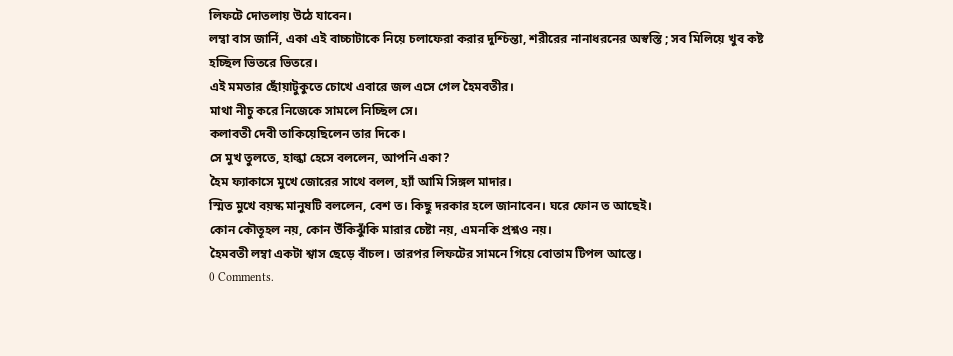লিফটে দোতলায় উঠে যাবেন।
লম্বা বাস জার্নি, একা এই বাচ্চাটাকে নিয়ে চলাফেরা করার দুশ্চিন্তা, শরীরের নানাধরনের অস্বস্তি ; সব মিলিয়ে খুব কষ্ট হচ্ছিল ভিতরে ভিতরে।
এই মমতার ছোঁয়াটুকুতে চোখে এবারে জল এসে গেল হৈমবতীর।
মাথা নীচু করে নিজেকে সামলে নিচ্ছিল সে।
কলাবতী দেবী তাকিয়েছিলেন তার দিকে।
সে মুখ তুলতে, হাল্কা হেসে বললেন, আপনি একা?
হৈম ফ্যাকাসে মুখে জোরের সাথে বলল, হ্যাঁ আমি সিঙ্গল মাদার।
স্মিত মুখে বয়স্ক মানুষটি বললেন, বেশ ত। কিছু দরকার হলে জানাবেন। ঘরে ফোন ত আছেই।
কোন কৌতূহল নয়, কোন উঁকিঝুঁকি মারার চেষ্টা নয়, এমনকি প্রশ্নও নয়।
হৈমবতী লম্বা একটা শ্বাস ছেড়ে বাঁচল। তারপর লিফটের সামনে গিয়ে বোতাম টিপল আস্তে।
0 Comments.